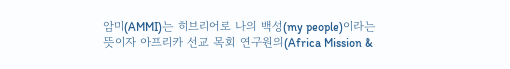암미(AMMI)는 히브리어로 나의 백성(my people)이라는 뜻이자 아프리카 선교 목회 연구원의(Africa Mission &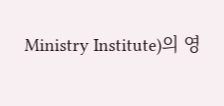Ministry Institute)의 영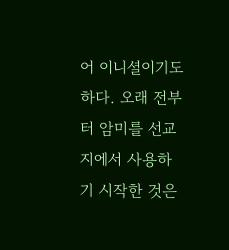어 이니셜이기도 하다. 오래 전부터 암미를 선교지에서 사용하기 시작한 것은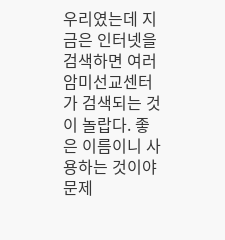우리였는데 지금은 인터넷을 검색하면 여러 암미선교센터가 검색되는 것이 놀랍다. 좋은 이름이니 사용하는 것이야 문제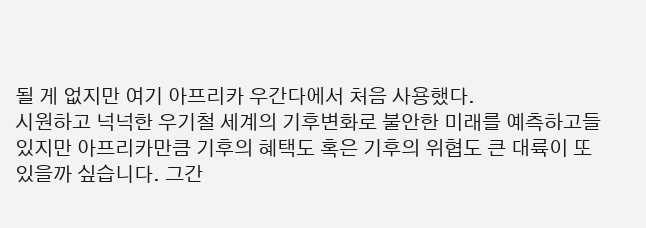될 게 없지만 여기 아프리카 우간다에서 처음 사용했다.
시원하고 넉넉한 우기철 세계의 기후변화로 불안한 미래를 예측하고들 있지만 아프리카만큼 기후의 혜택도 혹은 기후의 위협도 큰 대륙이 또 있을까 싶습니다. 그간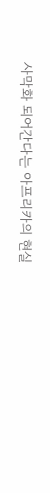사막화 되어간다는 아프리카의 현실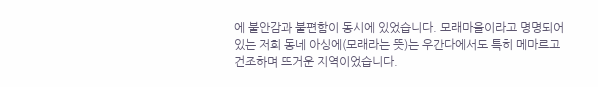에 불안감과 불편함이 동시에 있었습니다. 모래마을이라고 명명되어 있는 저희 동네 아싱에(모래라는 뜻)는 우간다에서도 특히 메마르고 건조하며 뜨거운 지역이었습니다.